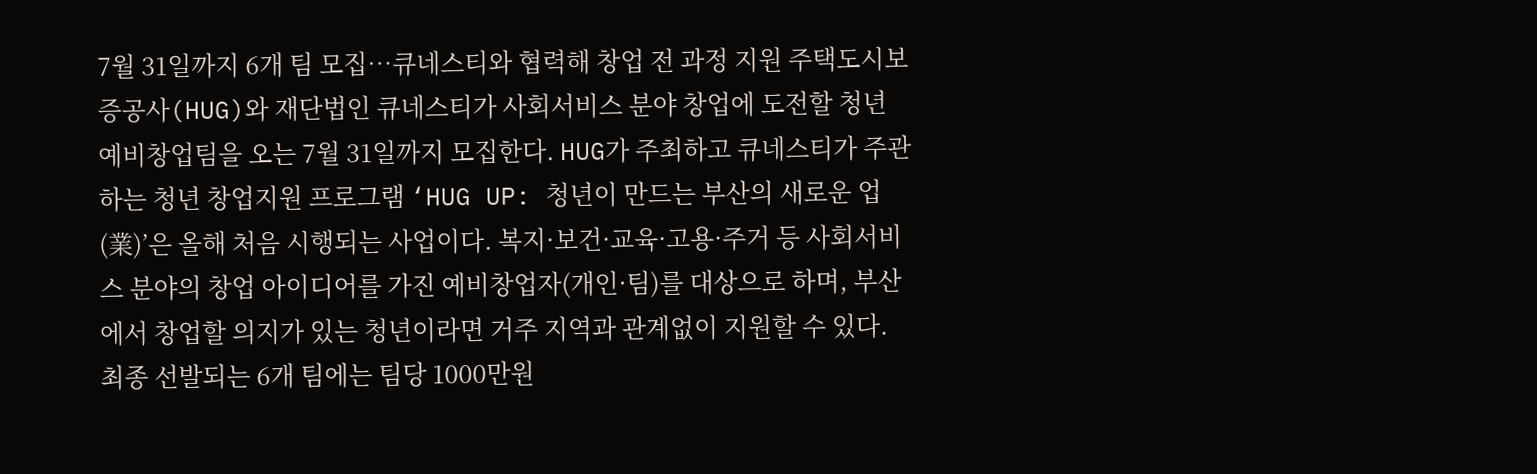7월 31일까지 6개 팀 모집…큐네스티와 협력해 창업 전 과정 지원 주택도시보증공사(HUG)와 재단법인 큐네스티가 사회서비스 분야 창업에 도전할 청년 예비창업팀을 오는 7월 31일까지 모집한다. HUG가 주최하고 큐네스티가 주관하는 청년 창업지원 프로그램 ‘HUG UP: 청년이 만드는 부산의 새로운 업(業)’은 올해 처음 시행되는 사업이다. 복지·보건·교육·고용·주거 등 사회서비스 분야의 창업 아이디어를 가진 예비창업자(개인·팀)를 대상으로 하며, 부산에서 창업할 의지가 있는 청년이라면 거주 지역과 관계없이 지원할 수 있다. 최종 선발되는 6개 팀에는 팀당 1000만원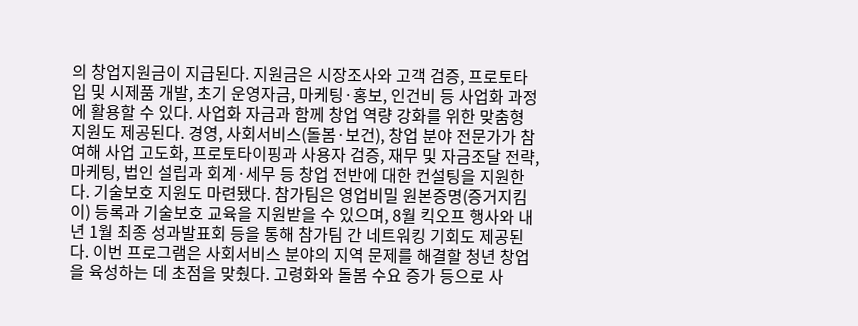의 창업지원금이 지급된다. 지원금은 시장조사와 고객 검증, 프로토타입 및 시제품 개발, 초기 운영자금, 마케팅·홍보, 인건비 등 사업화 과정에 활용할 수 있다. 사업화 자금과 함께 창업 역량 강화를 위한 맞춤형 지원도 제공된다. 경영, 사회서비스(돌봄·보건), 창업 분야 전문가가 참여해 사업 고도화, 프로토타이핑과 사용자 검증, 재무 및 자금조달 전략, 마케팅, 법인 설립과 회계·세무 등 창업 전반에 대한 컨설팅을 지원한다. 기술보호 지원도 마련됐다. 참가팀은 영업비밀 원본증명(증거지킴이) 등록과 기술보호 교육을 지원받을 수 있으며, 8월 킥오프 행사와 내년 1월 최종 성과발표회 등을 통해 참가팀 간 네트워킹 기회도 제공된다. 이번 프로그램은 사회서비스 분야의 지역 문제를 해결할 청년 창업을 육성하는 데 초점을 맞췄다. 고령화와 돌봄 수요 증가 등으로 사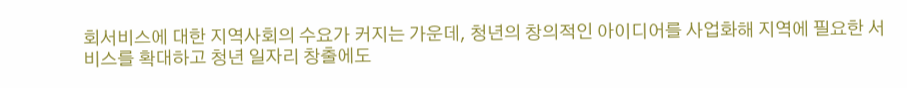회서비스에 대한 지역사회의 수요가 커지는 가운데, 청년의 창의적인 아이디어를 사업화해 지역에 필요한 서비스를 확대하고 청년 일자리 창출에도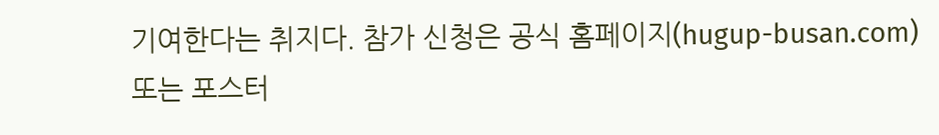기여한다는 취지다. 참가 신청은 공식 홈페이지(hugup-busan.com) 또는 포스터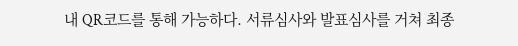내 QR코드를 통해 가능하다. 서류심사와 발표심사를 거쳐 최종